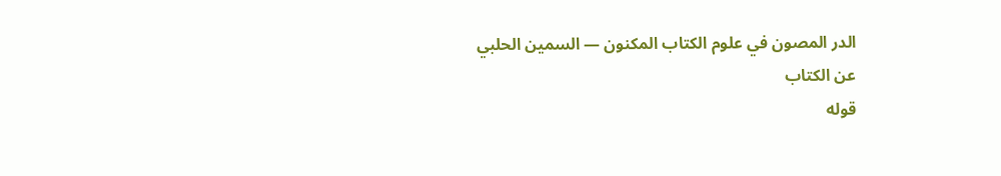الدر المصون في علوم الكتاب المكنون — السمين الحلبي
عن الكتاب
قوله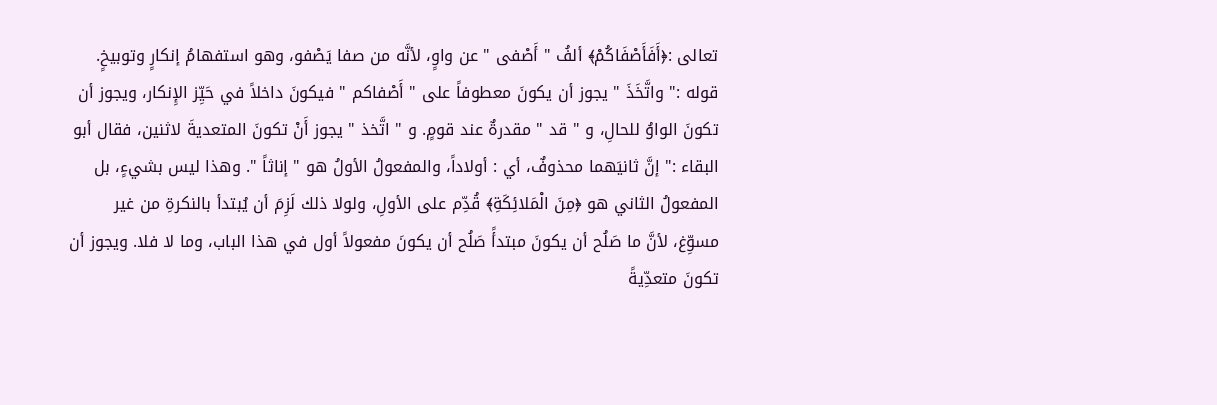تعالى :﴿أَفَأَصْفَاكُمْ﴾ ألفُ " أَصْفى " عن واوٍ، لأنَّه من صفا يَصْفو، وهو استفهامُ إنكارٍ وتوبيخٍ.
قوله :" واتَّخَذَ " يجوز أن يكونَ معطوفاً على " أَصْفاكم " فيكونَ داخلاً في حَيِّز الإِنكار، ويجوز أن تكونَ الواوُ للحالِ، و " قد " مقدرةٌ عند قومٍ. و " اتَّخذ " يجوز أَنْ تكونَ المتعديةَ لاثنين، فقال أبو البقاء :" إنَّ ثانيَهما محذوفٌ، أي : أولاداً، والمفعولُ الأولُ هو " إناثاً ". وهذا ليس بشيءٍ، بل المفعولُ الثاني هو ﴿مِنَ الْمَلائِكَةِ﴾ قُدِّم على الأولِ، ولولا ذلك لَزِمَ أن يُبتدأ بالنكرةِ من غير مسوِّغ، لأنَّ ما صَلُح أن يكونَ مبتدأً صَلُح أن يكونَ مفعولاً أول في هذا الباب، وما لا فلا. ويجوز أن تكونَ متعدِّيةً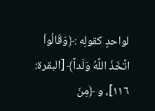لواحدٍ كقولِه :﴿وَقَالُواْ اتَّخَذَ اللَّهُ وَلَداً﴾ [البقرة: ١١٦]، و ﴿مِنَ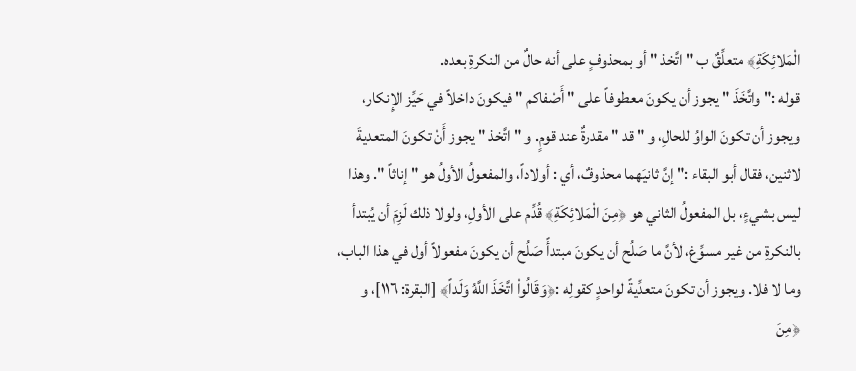الْمَلائِكَةِ﴾ متعلِّقٌ ب " اتَّخذ " أو بمحذوفٍ على أنه حالٌ من النكرةِ بعده.
قوله :" واتَّخَذَ " يجوز أن يكونَ معطوفاً على " أَصْفاكم " فيكونَ داخلاً في حَيِّز الإِنكار، ويجوز أن تكونَ الواوُ للحالِ، و " قد " مقدرةٌ عند قومٍ. و " اتَّخذ " يجوز أَنْ تكونَ المتعديةَ لاثنين، فقال أبو البقاء :" إنَّ ثانيَهما محذوفٌ، أي : أولاداً، والمفعولُ الأولُ هو " إناثاً ". وهذا ليس بشيءٍ، بل المفعولُ الثاني هو ﴿مِنَ الْمَلائِكَةِ﴾ قُدِّم على الأولِ، ولولا ذلك لَزِمَ أن يُبتدأ بالنكرةِ من غير مسوِّغ، لأنَّ ما صَلُح أن يكونَ مبتدأً صَلُح أن يكونَ مفعولاً أول في هذا الباب، وما لا فلا. ويجوز أن تكونَ متعدِّيةً لواحدٍ كقولِه :﴿وَقَالُواْ اتَّخَذَ اللَّهُ وَلَداً﴾ [البقرة: ١١٦]، و ﴿مِنَ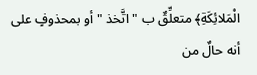الْمَلائِكَةِ﴾ متعلِّقٌ ب " اتَّخذ " أو بمحذوفٍ على أنه حالٌ من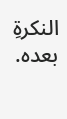النكرةِ بعده.